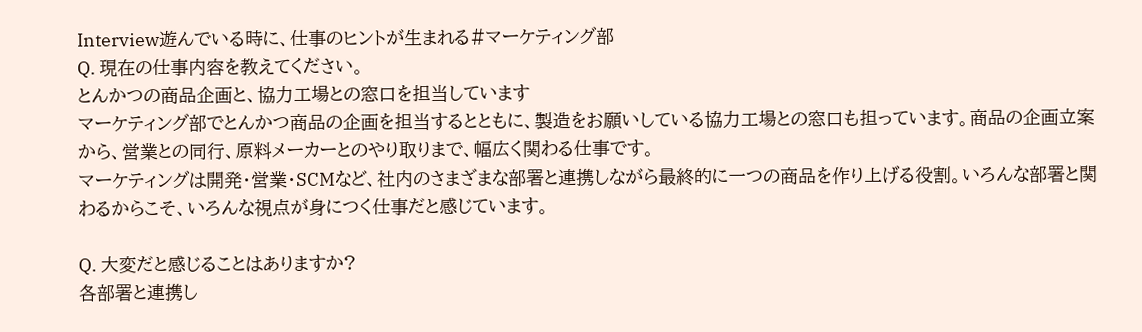Interview遊んでいる時に、仕事のヒントが生まれる#マーケティング部
Q. 現在の仕事内容を教えてください。
とんかつの商品企画と、協力工場との窓口を担当しています
マーケティング部でとんかつ商品の企画を担当するとともに、製造をお願いしている協力工場との窓口も担っています。商品の企画立案から、営業との同行、原料メーカーとのやり取りまで、幅広く関わる仕事です。
マーケティングは開発・営業・SCMなど、社内のさまざまな部署と連携しながら最終的に一つの商品を作り上げる役割。いろんな部署と関わるからこそ、いろんな視点が身につく仕事だと感じています。

Q. 大変だと感じることはありますか?
各部署と連携し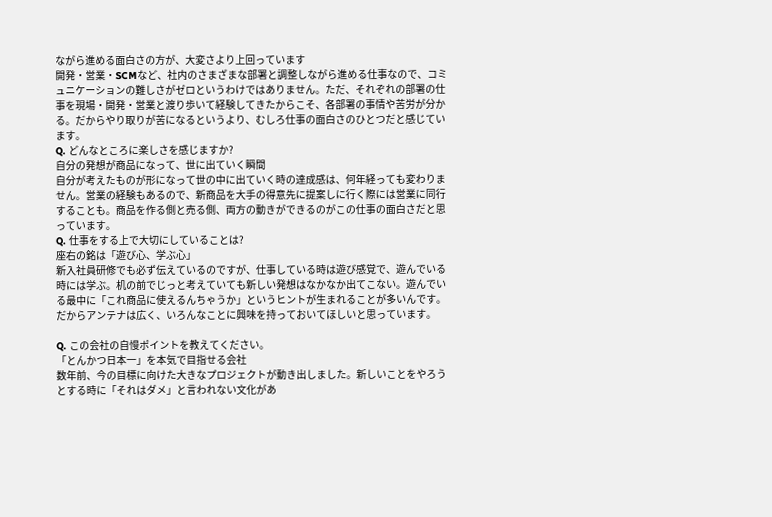ながら進める面白さの方が、大変さより上回っています
開発・営業・SCMなど、社内のさまざまな部署と調整しながら進める仕事なので、コミュニケーションの難しさがゼロというわけではありません。ただ、それぞれの部署の仕事を現場・開発・営業と渡り歩いて経験してきたからこそ、各部署の事情や苦労が分かる。だからやり取りが苦になるというより、むしろ仕事の面白さのひとつだと感じています。
Q. どんなところに楽しさを感じますか?
自分の発想が商品になって、世に出ていく瞬間
自分が考えたものが形になって世の中に出ていく時の達成感は、何年経っても変わりません。営業の経験もあるので、新商品を大手の得意先に提案しに行く際には営業に同行することも。商品を作る側と売る側、両方の動きができるのがこの仕事の面白さだと思っています。
Q. 仕事をする上で大切にしていることは?
座右の銘は「遊び心、学ぶ心」
新入社員研修でも必ず伝えているのですが、仕事している時は遊び感覚で、遊んでいる時には学ぶ。机の前でじっと考えていても新しい発想はなかなか出てこない。遊んでいる最中に「これ商品に使えるんちゃうか」というヒントが生まれることが多いんです。だからアンテナは広く、いろんなことに興味を持っておいてほしいと思っています。

Q. この会社の自慢ポイントを教えてください。
「とんかつ日本一」を本気で目指せる会社
数年前、今の目標に向けた大きなプロジェクトが動き出しました。新しいことをやろうとする時に「それはダメ」と言われない文化があ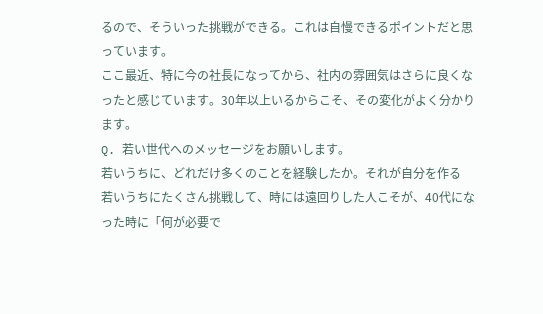るので、そういった挑戦ができる。これは自慢できるポイントだと思っています。
ここ最近、特に今の社長になってから、社内の雰囲気はさらに良くなったと感じています。30年以上いるからこそ、その変化がよく分かります。
Q. 若い世代へのメッセージをお願いします。
若いうちに、どれだけ多くのことを経験したか。それが自分を作る
若いうちにたくさん挑戦して、時には遠回りした人こそが、40代になった時に「何が必要で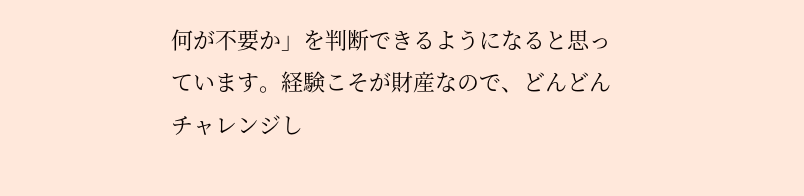何が不要か」を判断できるようになると思っています。経験こそが財産なので、どんどんチャレンジし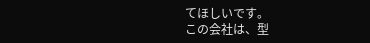てほしいです。
この会社は、型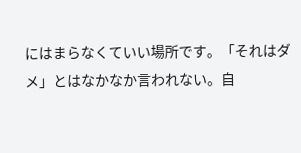にはまらなくていい場所です。「それはダメ」とはなかなか言われない。自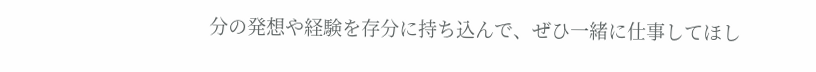分の発想や経験を存分に持ち込んで、ぜひ一緒に仕事してほし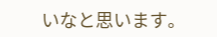いなと思います。